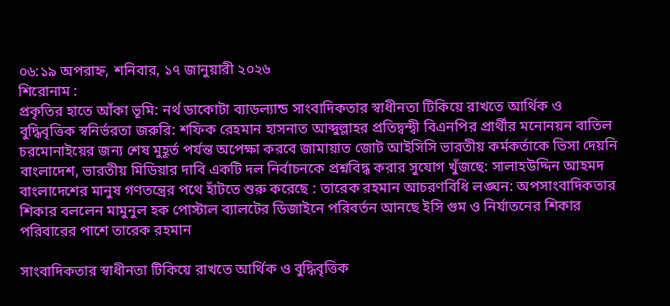০৬:১৯ অপরাহ্ন, শনিবার, ১৭ জানুয়ারী ২০২৬
শিরোনাম :
প্রকৃতির হাতে আঁকা ভূমি: নর্থ ডাকোটা ব্যাডল্যান্ড সাংবাদিকতার স্বাধীনতা টিকিয়ে রাখতে আর্থিক ও বুদ্ধিবৃত্তিক স্বনির্ভরতা জরুরি: শফিক রেহমান হাসনাত আব্দুল্লাহর প্রতিদ্বন্দ্বী বিএনপির প্রার্থীর মনোনয়ন বাতিল চরমোনাইয়ের জন্য শেষ মুহূর্ত পর্যন্ত অপেক্ষা করবে জামায়াত জোট আইসিসি ভারতীয় কর্মকর্তাকে ভিসা দেয়নি বাংলাদেশ, ভারতীয় মিডিয়ার দাবি একটি দল নির্বাচনকে প্রশ্নবিদ্ধ করার সুযোগ খুঁজছে: সালাহউদ্দিন আহমদ বাংলাদেশের মানুষ গণতন্ত্রের পথে হাঁটতে শুরু করেছে : তারেক রহমান আচরণবিধি লঙ্ঘন: অপসাংবাদিকতার শিকার বললেন মামুনুল হক পোস্টাল ব্যালটের ডিজাইনে পরিবর্তন আনছে ইসি গুম ও নির্যাতনের শিকার পরিবারের পাশে তারেক রহমান

সাংবাদিকতার স্বাধীনতা টিকিয়ে রাখতে আর্থিক ও বুদ্ধিবৃত্তিক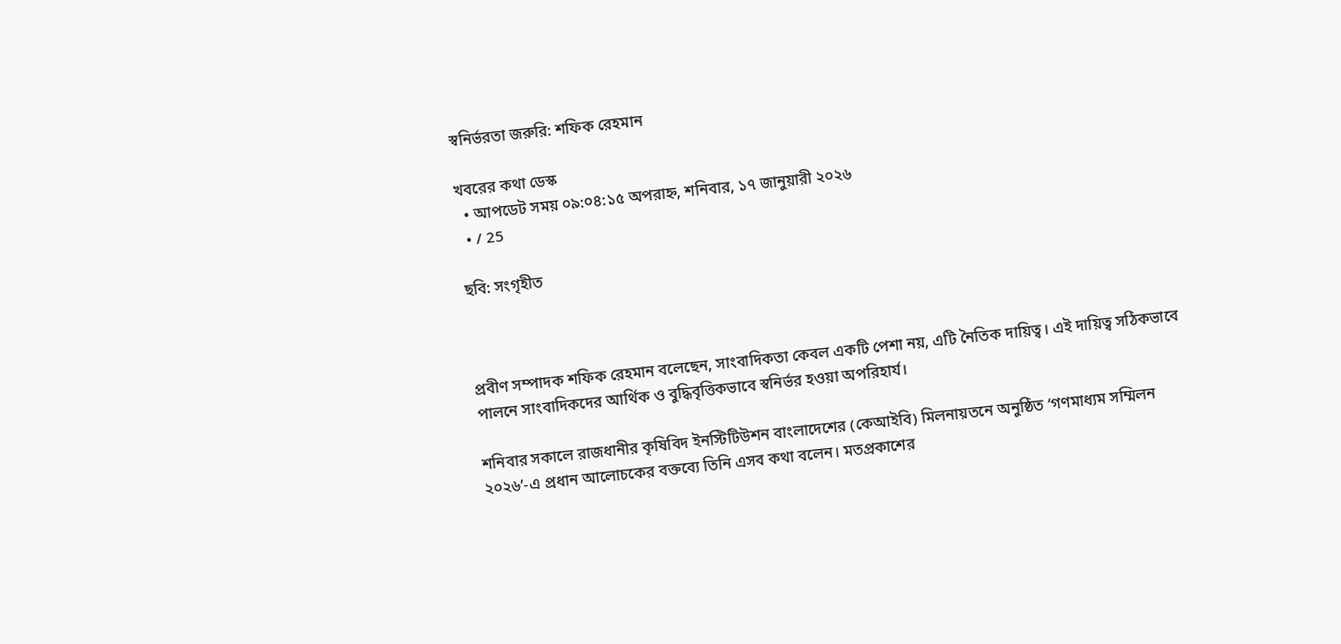স্বনির্ভরতা জরুরি: শফিক রেহমান

খবরের কথা ডেস্ক
  • আপডেট সময় ০৯:০৪:১৫ অপরাহ্ন, শনিবার, ১৭ জানুয়ারী ২০২৬
  • / 25

ছবি: সংগৃহীত



প্রবীণ সম্পাদক শফিক রেহমান বলেছেন, সাংবাদিকতা কেবল একটি পেশা নয়, এটি নৈতিক দায়িত্ব। এই দায়িত্ব সঠিকভাবে পালনে সাংবাদিকদের আর্থিক ও বুদ্ধিবৃত্তিকভাবে স্বনির্ভর হওয়া অপরিহার্য।

শনিবার সকালে রাজধানীর কৃষিবিদ ইনস্টিটিউশন বাংলাদেশের (কেআইবি) মিলনায়তনে অনুষ্ঠিত ‘গণমাধ্যম সম্মিলন ২০২৬’-এ প্রধান আলোচকের বক্তব্যে তিনি এসব কথা বলেন। মতপ্রকাশের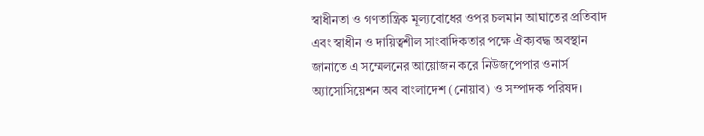স্বাধীনতা ও গণতান্ত্রিক মূল্যবোধের ওপর চলমান আঘাতের প্রতিবাদ এবং স্বাধীন ও দায়িত্বশীল সাংবাদিকতার পক্ষে ঐক্যবদ্ধ অবস্থান জানাতে এ সম্মেলনের আয়োজন করে নিউজপেপার ওনার্স অ্যাসোসিয়েশন অব বাংলাদেশ (নোয়াব) ও সম্পাদক পরিষদ।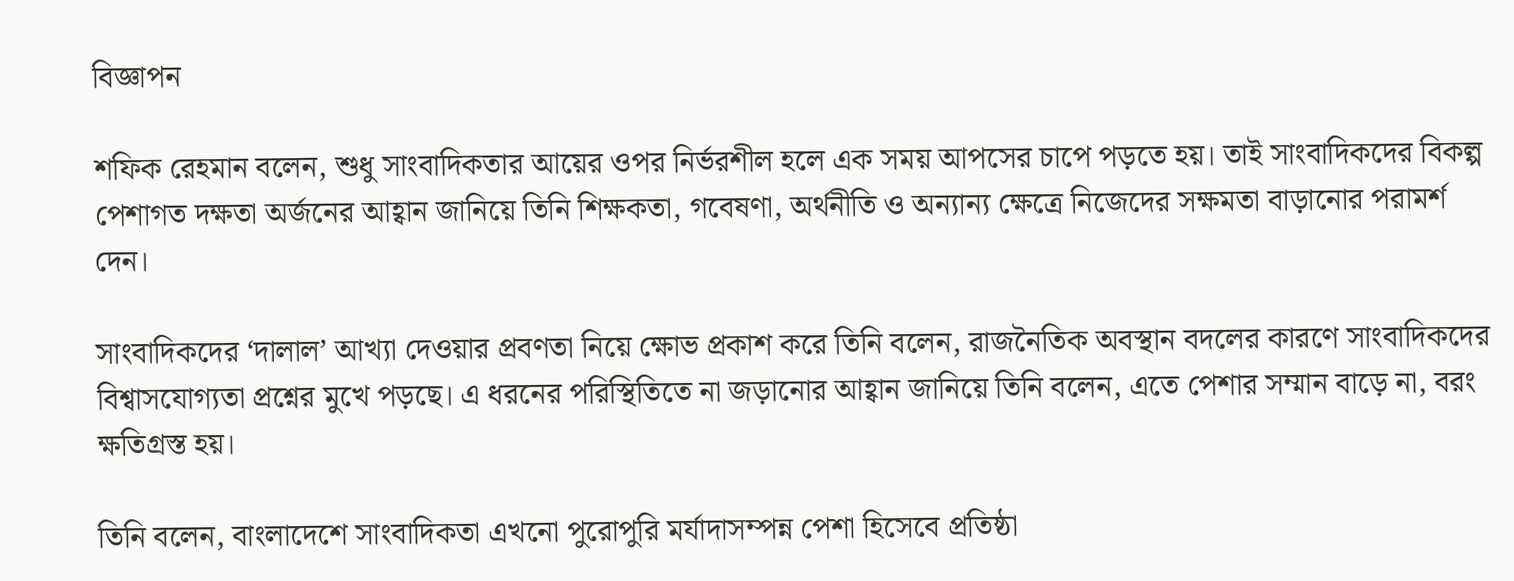বিজ্ঞাপন

শফিক রেহমান বলেন, শুধু সাংবাদিকতার আয়ের ওপর নির্ভরশীল হলে এক সময় আপসের চাপে পড়তে হয়। তাই সাংবাদিকদের বিকল্প পেশাগত দক্ষতা অর্জনের আহ্বান জানিয়ে তিনি শিক্ষকতা, গবেষণা, অর্থনীতি ও অন্যান্য ক্ষেত্রে নিজেদের সক্ষমতা বাড়ানোর পরামর্শ দেন।

সাংবাদিকদের ‘দালাল’ আখ্যা দেওয়ার প্রবণতা নিয়ে ক্ষোভ প্রকাশ করে তিনি বলেন, রাজনৈতিক অবস্থান বদলের কারণে সাংবাদিকদের বিশ্বাসযোগ্যতা প্রশ্নের মুখে পড়ছে। এ ধরনের পরিস্থিতিতে না জড়ানোর আহ্বান জানিয়ে তিনি বলেন, এতে পেশার সম্মান বাড়ে না, বরং ক্ষতিগ্রস্ত হয়।

তিনি বলেন, বাংলাদেশে সাংবাদিকতা এখনো পুরোপুরি মর্যাদাসম্পন্ন পেশা হিসেবে প্রতিষ্ঠা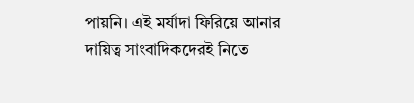পায়নি। এই মর্যাদা ফিরিয়ে আনার দায়িত্ব সাংবাদিকদেরই নিতে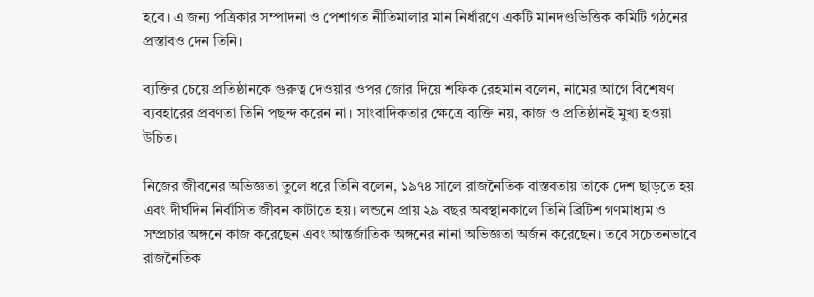হবে। এ জন্য পত্রিকার সম্পাদনা ও পেশাগত নীতিমালার মান নির্ধারণে একটি মানদণ্ডভিত্তিক কমিটি গঠনের প্রস্তাবও দেন তিনি।

ব্যক্তির চেয়ে প্রতিষ্ঠানকে গুরুত্ব দেওয়ার ওপর জোর দিয়ে শফিক রেহমান বলেন, নামের আগে বিশেষণ ব্যবহারের প্রবণতা তিনি পছন্দ করেন না। সাংবাদিকতার ক্ষেত্রে ব্যক্তি নয়, কাজ ও প্রতিষ্ঠানই মুখ্য হওয়া উচিত।

নিজের জীবনের অভিজ্ঞতা তুলে ধরে তিনি বলেন, ১৯৭৪ সালে রাজনৈতিক বাস্তবতায় তাকে দেশ ছাড়তে হয় এবং দীর্ঘদিন নির্বাসিত জীবন কাটাতে হয়। লন্ডনে প্রায় ২৯ বছর অবস্থানকালে তিনি ব্রিটিশ গণমাধ্যম ও সম্প্রচার অঙ্গনে কাজ করেছেন এবং আন্তর্জাতিক অঙ্গনের নানা অভিজ্ঞতা অর্জন করেছেন। তবে সচেতনভাবে রাজনৈতিক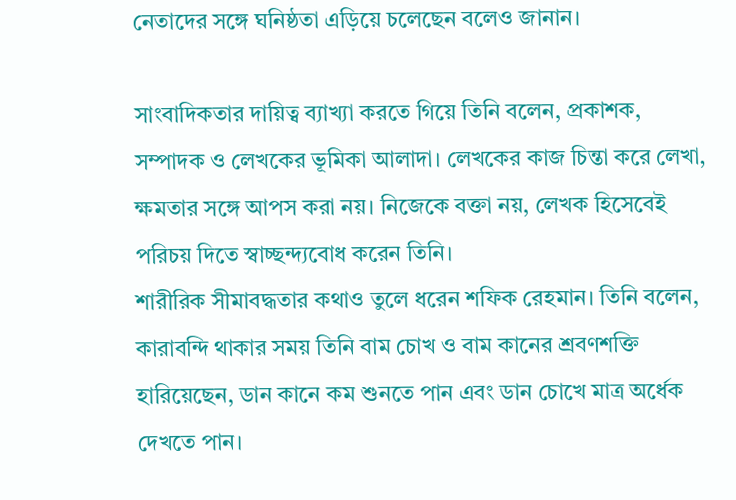নেতাদের সঙ্গে ঘনিষ্ঠতা এড়িয়ে চলেছেন বলেও জানান।

সাংবাদিকতার দায়িত্ব ব্যাখ্যা করতে গিয়ে তিনি বলেন, প্রকাশক, সম্পাদক ও লেখকের ভূমিকা আলাদা। লেখকের কাজ চিন্তা করে লেখা, ক্ষমতার সঙ্গে আপস করা নয়। নিজেকে বক্তা নয়, লেখক হিসেবেই পরিচয় দিতে স্বাচ্ছন্দ্যবোধ করেন তিনি।
শারীরিক সীমাবদ্ধতার কথাও তুলে ধরেন শফিক রেহমান। তিনি বলেন, কারাবন্দি থাকার সময় তিনি বাম চোখ ও বাম কানের শ্রবণশক্তি হারিয়েছেন, ডান কানে কম শুনতে পান এবং ডান চোখে মাত্র অর্ধেক দেখতে পান।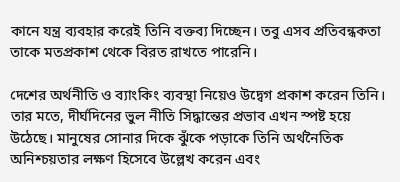কানে যন্ত্র ব্যবহার করেই তিনি বক্তব্য দিচ্ছেন। তবু এসব প্রতিবন্ধকতা তাকে মতপ্রকাশ থেকে বিরত রাখতে পারেনি।

দেশের অর্থনীতি ও ব্যাংকিং ব্যবস্থা নিয়েও উদ্বেগ প্রকাশ করেন তিনি। তার মতে, দীর্ঘদিনের ভুল নীতি সিদ্ধান্তের প্রভাব এখন স্পষ্ট হয়ে উঠেছে। মানুষের সোনার দিকে ঝুঁকে পড়াকে তিনি অর্থনৈতিক অনিশ্চয়তার লক্ষণ হিসেবে উল্লেখ করেন এবং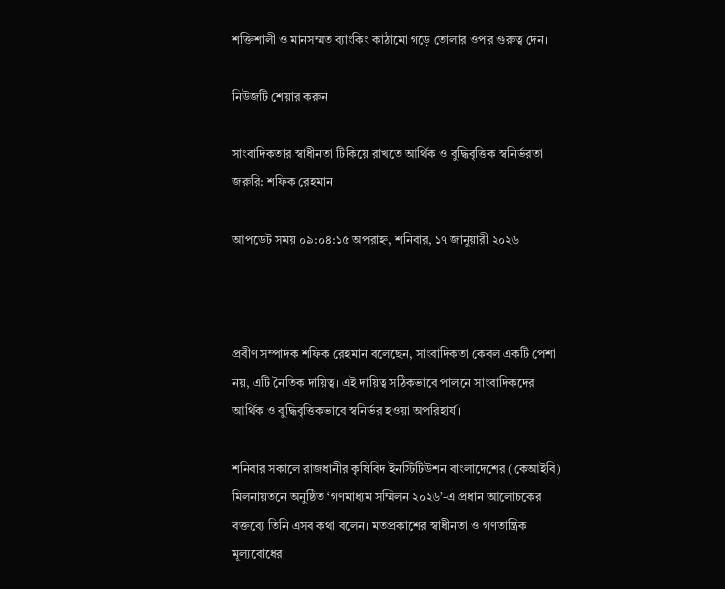শক্তিশালী ও মানসম্মত ব্যাংকিং কাঠামো গড়ে তোলার ওপর গুরুত্ব দেন।

নিউজটি শেয়ার করুন

সাংবাদিকতার স্বাধীনতা টিকিয়ে রাখতে আর্থিক ও বুদ্ধিবৃত্তিক স্বনির্ভরতা জরুরি: শফিক রেহমান

আপডেট সময় ০৯:০৪:১৫ অপরাহ্ন, শনিবার, ১৭ জানুয়ারী ২০২৬



প্রবীণ সম্পাদক শফিক রেহমান বলেছেন, সাংবাদিকতা কেবল একটি পেশা নয়, এটি নৈতিক দায়িত্ব। এই দায়িত্ব সঠিকভাবে পালনে সাংবাদিকদের আর্থিক ও বুদ্ধিবৃত্তিকভাবে স্বনির্ভর হওয়া অপরিহার্য।

শনিবার সকালে রাজধানীর কৃষিবিদ ইনস্টিটিউশন বাংলাদেশের (কেআইবি) মিলনায়তনে অনুষ্ঠিত ‘গণমাধ্যম সম্মিলন ২০২৬’-এ প্রধান আলোচকের বক্তব্যে তিনি এসব কথা বলেন। মতপ্রকাশের স্বাধীনতা ও গণতান্ত্রিক মূল্যবোধের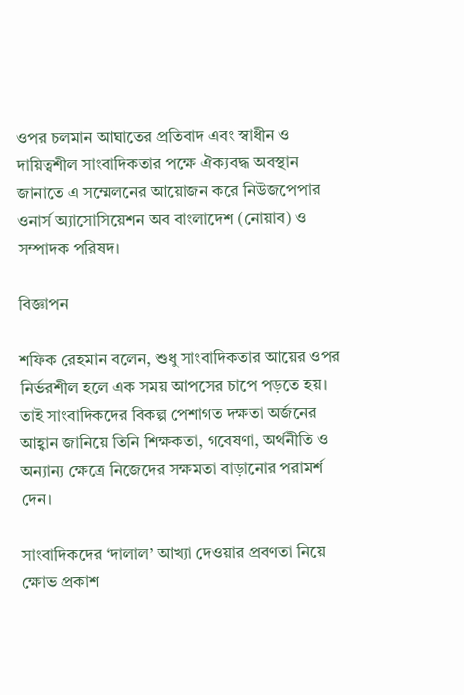ওপর চলমান আঘাতের প্রতিবাদ এবং স্বাধীন ও দায়িত্বশীল সাংবাদিকতার পক্ষে ঐক্যবদ্ধ অবস্থান জানাতে এ সম্মেলনের আয়োজন করে নিউজপেপার ওনার্স অ্যাসোসিয়েশন অব বাংলাদেশ (নোয়াব) ও সম্পাদক পরিষদ।

বিজ্ঞাপন

শফিক রেহমান বলেন, শুধু সাংবাদিকতার আয়ের ওপর নির্ভরশীল হলে এক সময় আপসের চাপে পড়তে হয়। তাই সাংবাদিকদের বিকল্প পেশাগত দক্ষতা অর্জনের আহ্বান জানিয়ে তিনি শিক্ষকতা, গবেষণা, অর্থনীতি ও অন্যান্য ক্ষেত্রে নিজেদের সক্ষমতা বাড়ানোর পরামর্শ দেন।

সাংবাদিকদের ‘দালাল’ আখ্যা দেওয়ার প্রবণতা নিয়ে ক্ষোভ প্রকাশ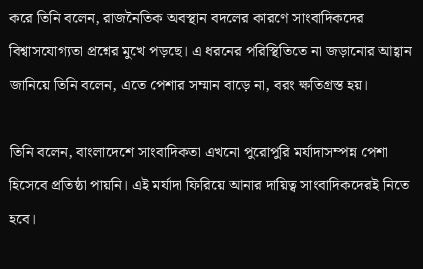করে তিনি বলেন, রাজনৈতিক অবস্থান বদলের কারণে সাংবাদিকদের বিশ্বাসযোগ্যতা প্রশ্নের মুখে পড়ছে। এ ধরনের পরিস্থিতিতে না জড়ানোর আহ্বান জানিয়ে তিনি বলেন, এতে পেশার সম্মান বাড়ে না, বরং ক্ষতিগ্রস্ত হয়।

তিনি বলেন, বাংলাদেশে সাংবাদিকতা এখনো পুরোপুরি মর্যাদাসম্পন্ন পেশা হিসেবে প্রতিষ্ঠা পায়নি। এই মর্যাদা ফিরিয়ে আনার দায়িত্ব সাংবাদিকদেরই নিতে হবে।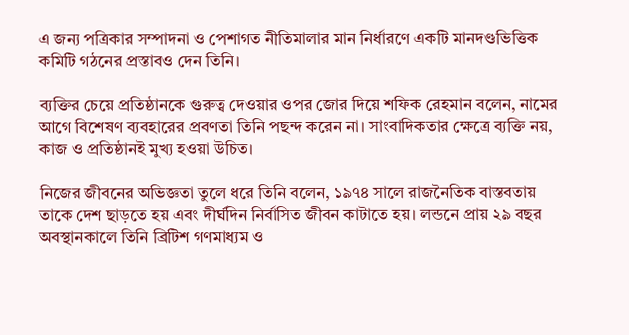এ জন্য পত্রিকার সম্পাদনা ও পেশাগত নীতিমালার মান নির্ধারণে একটি মানদণ্ডভিত্তিক কমিটি গঠনের প্রস্তাবও দেন তিনি।

ব্যক্তির চেয়ে প্রতিষ্ঠানকে গুরুত্ব দেওয়ার ওপর জোর দিয়ে শফিক রেহমান বলেন, নামের আগে বিশেষণ ব্যবহারের প্রবণতা তিনি পছন্দ করেন না। সাংবাদিকতার ক্ষেত্রে ব্যক্তি নয়, কাজ ও প্রতিষ্ঠানই মুখ্য হওয়া উচিত।

নিজের জীবনের অভিজ্ঞতা তুলে ধরে তিনি বলেন, ১৯৭৪ সালে রাজনৈতিক বাস্তবতায় তাকে দেশ ছাড়তে হয় এবং দীর্ঘদিন নির্বাসিত জীবন কাটাতে হয়। লন্ডনে প্রায় ২৯ বছর অবস্থানকালে তিনি ব্রিটিশ গণমাধ্যম ও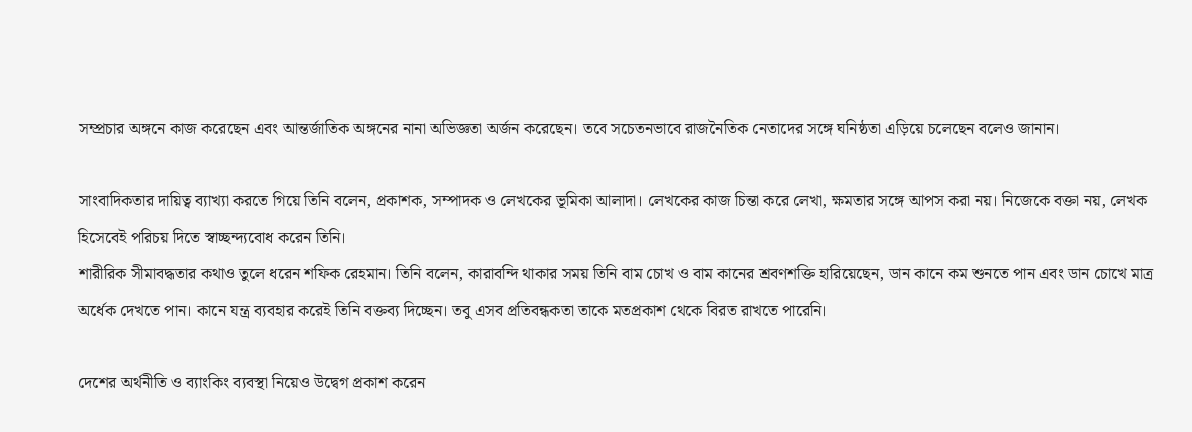সম্প্রচার অঙ্গনে কাজ করেছেন এবং আন্তর্জাতিক অঙ্গনের নানা অভিজ্ঞতা অর্জন করেছেন। তবে সচেতনভাবে রাজনৈতিক নেতাদের সঙ্গে ঘনিষ্ঠতা এড়িয়ে চলেছেন বলেও জানান।

সাংবাদিকতার দায়িত্ব ব্যাখ্যা করতে গিয়ে তিনি বলেন, প্রকাশক, সম্পাদক ও লেখকের ভূমিকা আলাদা। লেখকের কাজ চিন্তা করে লেখা, ক্ষমতার সঙ্গে আপস করা নয়। নিজেকে বক্তা নয়, লেখক হিসেবেই পরিচয় দিতে স্বাচ্ছন্দ্যবোধ করেন তিনি।
শারীরিক সীমাবদ্ধতার কথাও তুলে ধরেন শফিক রেহমান। তিনি বলেন, কারাবন্দি থাকার সময় তিনি বাম চোখ ও বাম কানের শ্রবণশক্তি হারিয়েছেন, ডান কানে কম শুনতে পান এবং ডান চোখে মাত্র অর্ধেক দেখতে পান। কানে যন্ত্র ব্যবহার করেই তিনি বক্তব্য দিচ্ছেন। তবু এসব প্রতিবন্ধকতা তাকে মতপ্রকাশ থেকে বিরত রাখতে পারেনি।

দেশের অর্থনীতি ও ব্যাংকিং ব্যবস্থা নিয়েও উদ্বেগ প্রকাশ করেন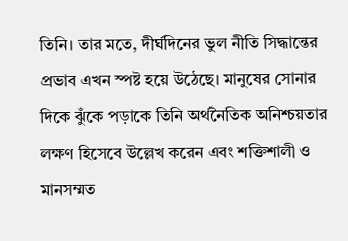তিনি। তার মতে, দীর্ঘদিনের ভুল নীতি সিদ্ধান্তের প্রভাব এখন স্পষ্ট হয়ে উঠেছে। মানুষের সোনার দিকে ঝুঁকে পড়াকে তিনি অর্থনৈতিক অনিশ্চয়তার লক্ষণ হিসেবে উল্লেখ করেন এবং শক্তিশালী ও মানসম্মত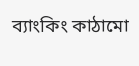ব্যাংকিং কাঠামো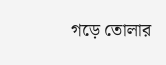গড়ে তোলার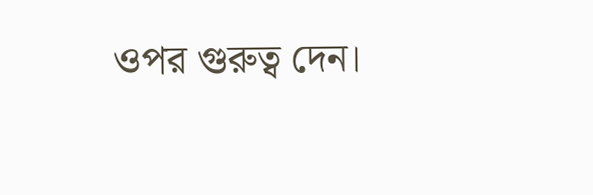ওপর গুরুত্ব দেন।